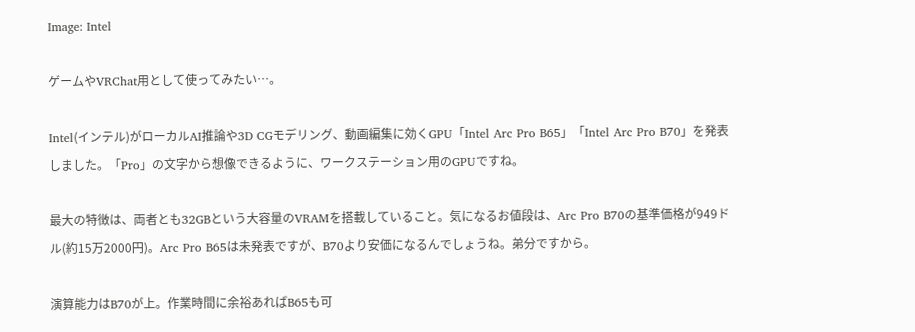Image: Intel

ゲームやVRChat用として使ってみたい…。

Intel(インテル)がローカルAI推論や3D CGモデリング、動画編集に効くGPU「Intel Arc Pro B65」「Intel Arc Pro B70」を発表しました。「Pro」の文字から想像できるように、ワークステーション用のGPUですね。

最大の特徴は、両者とも32GBという大容量のVRAMを搭載していること。気になるお値段は、Arc Pro B70の基準価格が949ドル(約15万2000円)。Arc Pro B65は未発表ですが、B70より安価になるんでしょうね。弟分ですから。

演算能力はB70が上。作業時間に余裕あればB65も可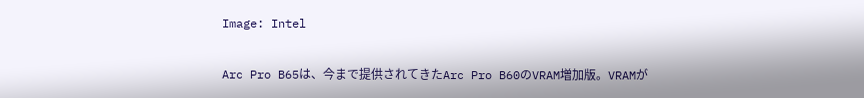Image: Intel

Arc Pro B65は、今まで提供されてきたArc Pro B60のVRAM増加版。VRAMが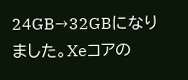24GB→32GBになりました。Xeコアの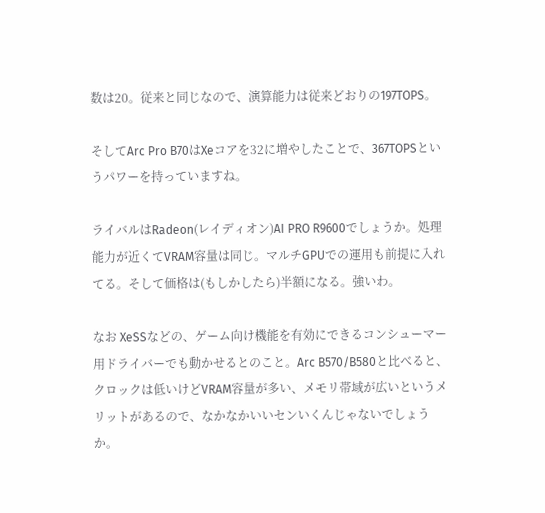数は20。従来と同じなので、演算能力は従来どおりの197TOPS。

そしてArc Pro B70はXeコアを32に増やしたことで、367TOPSというパワーを持っていますね。

ライバルはRadeon(レイディオン)AI PRO R9600でしょうか。処理能力が近くてVRAM容量は同じ。マルチGPUでの運用も前提に入れてる。そして価格は(もしかしたら)半額になる。強いわ。

なお XeSSなどの、ゲーム向け機能を有効にできるコンシューマー用ドライバーでも動かせるとのこと。Arc B570/B580と比べると、クロックは低いけどVRAM容量が多い、メモリ帯域が広いというメリットがあるので、なかなかいいセンいくんじゃないでしょうか。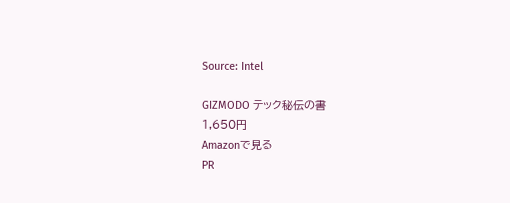Source: Intel

GIZMODO テック秘伝の書
1,650円
Amazonで見る
PR